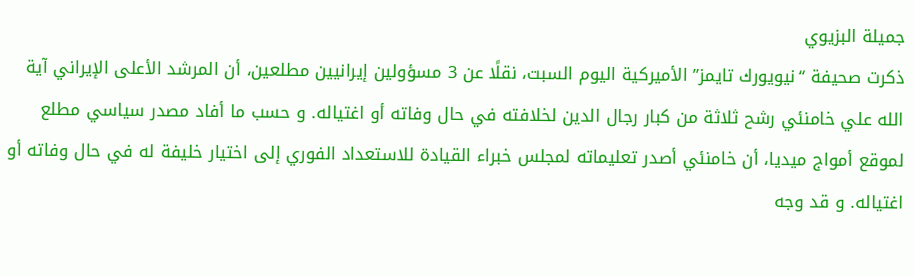جميلة البزيوي
ذكرت صحيفة “نيويورك تايمز” الأميركية اليوم السبت، نقلًا عن 3 مسؤولين إيرانيين مطلعين، أن المرشد الأعلى الإيراني آية الله علي خامنئي رشح ثلاثة من كبار رجال الدين لخلافته في حال وفاته أو اغتياله. و حسب ما أفاد مصدر سياسي مطلع لموقع أمواج ميديا، أن خامنئي أصدر تعليماته لمجلس خبراء القيادة للاستعداد الفوري إلى اختيار خليفة له في حال وفاته أو اغتياله. و قد وجه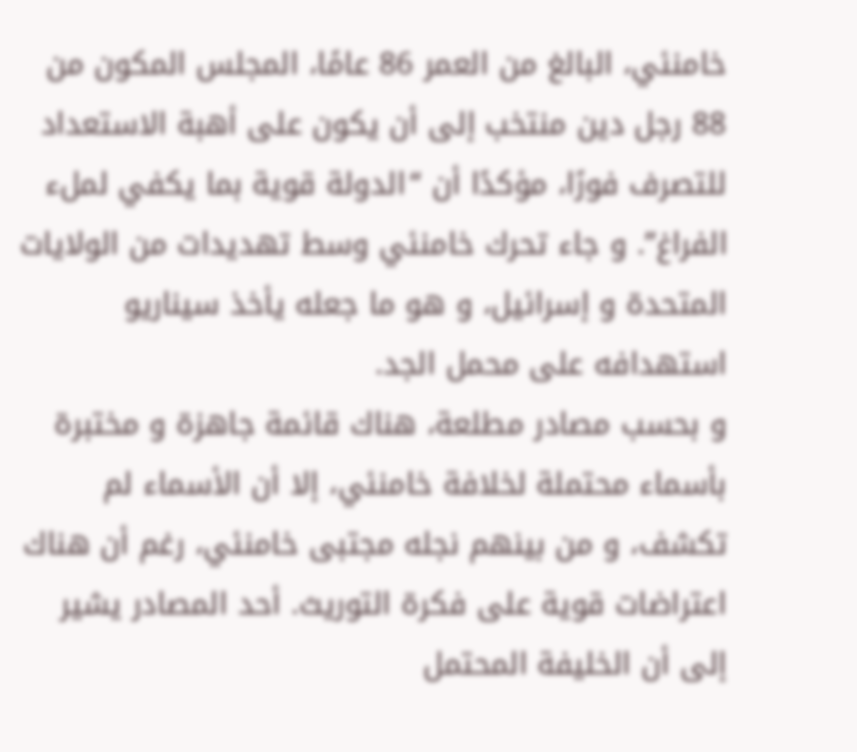خامنئي، البالغ من العمر 86 عامًا، المجلس المكون من 88 رجل دين منتخب إلى أن يكون على أهبة الاستعداد للتصرف فورًا، مؤكدًا أن “الدولة قوية بما يكفي لملء الفراغ”. و جاء تحرك خامنئي وسط تهديدات من الولايات المتحدة و إسرائيل، و هو ما جعله يأخذ سيناريو استهدافه على محمل الجد.
و بحسب مصادر مطلعة، هناك قائمة جاهزة و مختبرة بأسماء محتملة لخلافة خامنئي، إلا أن الأسماء لم تكشف، و من بينهم نجله مجتبى خامنئي، رغم أن هناك اعتراضات قوية على فكرة التوريث. أحد المصادر يشير إلى أن الخليفة المحتمل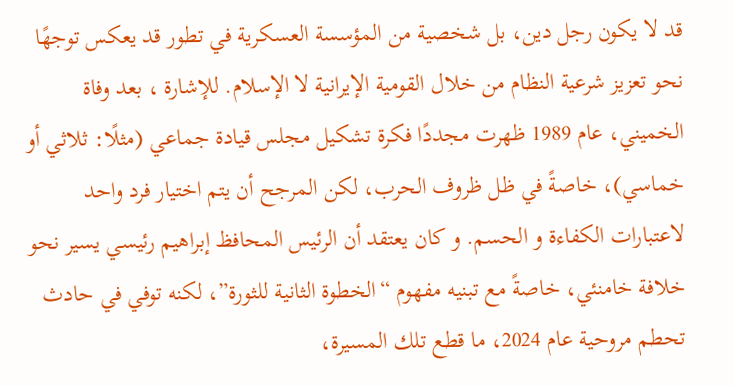قد لا يكون رجل دين، بل شخصية من المؤسسة العسكرية في تطور قد يعكس توجهًا نحو تعزيز شرعية النظام من خلال القومية الإيرانية لا الإسلام. للإشارة ، بعد وفاة الخميني، عام 1989 ظهرت مجددًا فكرة تشكيل مجلس قيادة جماعي (مثلًا: ثلاثي أو خماسي)، خاصةً في ظل ظروف الحرب، لكن المرجح أن يتم اختيار فرد واحد لاعتبارات الكفاءة و الحسم. و كان يعتقد أن الرئيس المحافظ إبراهيم رئيسي يسير نحو خلافة خامنئي، خاصةً مع تبنيه مفهوم “الخطوة الثانية للثورة”، لكنه توفي في حادث تحطم مروحية عام 2024، ما قطع تلك المسيرة،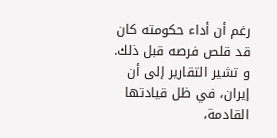رغم أن أداء حكومته كان قد قلص فرصه قبل ذلك. و تشير التقارير إلى أن إيران، في ظل قيادتها القادمة،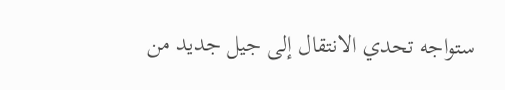ستواجه تحدي الانتقال إلى جيل جديد من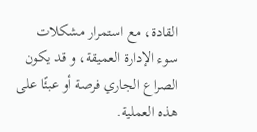القادة، مع استمرار مشكلات سوء الإدارة العميقة، و قد يكون الصراع الجاري فرصة أو عبئًا على هذه العملية.